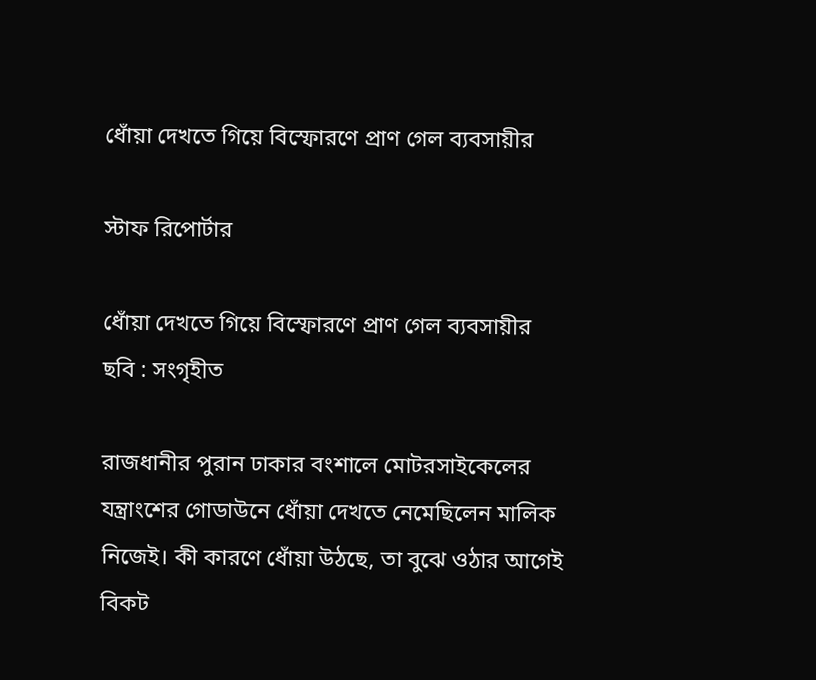ধোঁয়া দেখতে গিয়ে বিস্ফোরণে প্রাণ গেল ব্যবসায়ীর

স্টাফ রিপোর্টার

ধোঁয়া দেখতে গিয়ে বিস্ফোরণে প্রাণ গেল ব্যবসায়ীর
ছবি : সংগৃহীত

রাজধানীর পুরান ঢাকার বংশালে মোটরসাইকেলের যন্ত্রাংশের গোডাউনে ধোঁয়া দেখতে নেমেছিলেন মালিক নিজেই। কী কারণে ধোঁয়া উঠছে, তা বুঝে ওঠার আগেই বিকট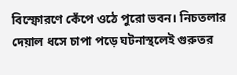বিস্ফোরণে কেঁপে ওঠে পুরো ভবন। নিচতলার দেয়াল ধসে চাপা পড়ে ঘটনাস্থলেই গুরুতর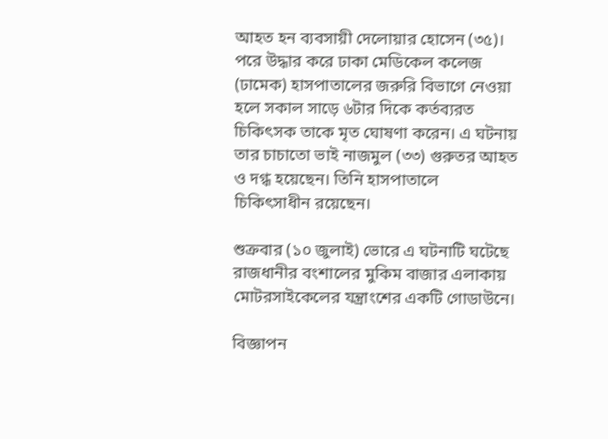আহত হন ব্যবসায়ী দেলোয়ার হোসেন (৩৫)। পরে উদ্ধার করে ঢাকা মেডিকেল কলেজ (ঢামেক) হাসপাতালের জরুরি বিভাগে নেওয়া হলে সকাল সাড়ে ৬টার দিকে কর্তব্যরত চিকিৎসক তাকে মৃত ঘোষণা করেন। এ ঘটনায় তার চাচাতো ভাই নাজমুল (৩৩) গুরুতর আহত ও দগ্ধ হয়েছেন। তিনি হাসপাতালে চিকিৎসাধীন রয়েছেন।

শুক্রবার (১০ জুলাই) ভোরে এ ঘটনাটি ঘটেছে রাজধানীর বংশালের মুকিম বাজার এলাকায় মোটরসাইকেলের যন্ত্রাংশের একটি গোডাউনে।

বিজ্ঞাপন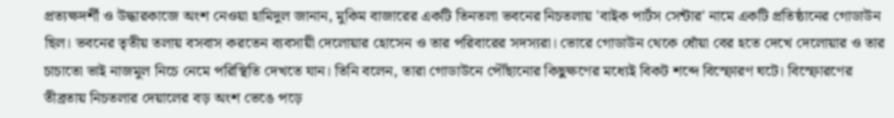প্রত্যক্ষদর্শী ও উদ্ধারকাজে অংশ নেওয়া হামিদুল জানান, মুকিম বাজারের একটি তিনতলা ভবনের নিচতলায় 'বাইক পার্টস সেন্টার' নামে একটি প্রতিষ্ঠানের গোডাউন ছিল। ভবনের তৃতীয় তলায় বসবাস করতেন ব্যবসায়ী দেলোয়ার হোসেন ও তার পরিবারের সদস্যরা। ভোরে গোডাউন থেকে ধোঁয়া বের হতে দেখে দেলোয়ার ও তার চাচাতো ভাই নাজমুল নিচে নেমে পরিস্থিতি দেখতে যান। তিনি বলেন, তারা গোডাউনে পৌঁছানোর কিছুক্ষণের মধ্যেই বিকট শব্দে বিস্ফোরণ ঘটে। বিস্ফোরণের তীব্রতায় নিচতলার দেয়ালের বড় অংশ ভেঙে পড়ে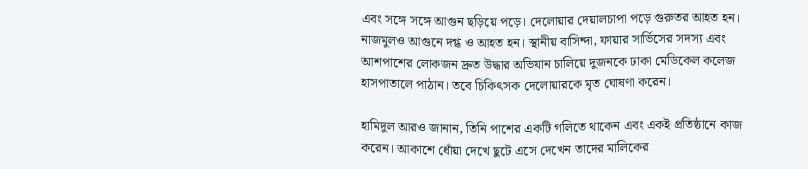এবং সঙ্গে সঙ্গে আগুন ছড়িয়ে পড়ে। দেলোয়ার দেয়ালচাপা পড়ে গুরুতর আহত হন। নাজমুলও আগুনে দগ্ধ ও আহত হন। স্থানীয় বাসিন্দা, ফায়ার সার্ভিসের সদস্য এবং আশপাশের লোকজন দ্রুত উদ্ধার অভিযান চালিয়ে দুজনকে ঢাকা মেডিকেল কলেজ হাসপাতালে পাঠান। তবে চিকিৎসক দেলোয়ারকে মৃত ঘোষণা করেন।

হামিদুল আরও জানান, তিনি পাশের একটি গলিতে থাকেন এবং একই প্রতিষ্ঠানে কাজ করেন। আকাশে ধোঁয়া দেখে ছুটে এসে দেখেন তাদের মালিকের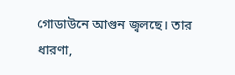গোডাউনে আগুন জ্বলছে। তার ধারণা,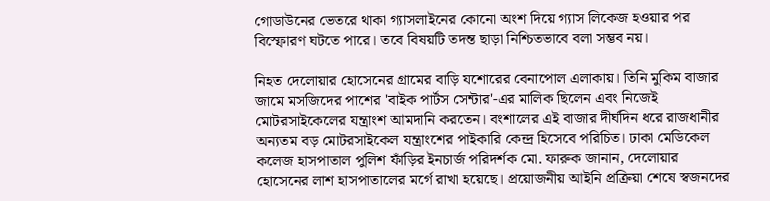গোডাউনের ভেতরে থাকা গ্যাসলাইনের কোনো অংশ দিয়ে গ্যাস লিকেজ হওয়ার পর বিস্ফোরণ ঘটতে পারে। তবে বিষয়টি তদন্ত ছাড়া নিশ্চিতভাবে বলা সম্ভব নয়।

নিহত দেলোয়ার হোসেনের গ্রামের বাড়ি যশোরের বেনাপোল এলাকায়। তিনি মুকিম বাজার জামে মসজিদের পাশের 'বাইক পার্টস সেন্টার'-এর মালিক ছিলেন এবং নিজেই মোটরসাইকেলের যন্ত্রাংশ আমদানি করতেন। বংশালের এই বাজার দীর্ঘদিন ধরে রাজধানীর অন্যতম বড় মোটরসাইকেল যন্ত্রাংশের পাইকারি কেন্দ্র হিসেবে পরিচিত। ঢাকা মেডিকেল কলেজ হাসপাতাল পুলিশ ফাঁড়ির ইনচার্জ পরিদর্শক মো. ফারুক জানান, দেলোয়ার হোসেনের লাশ হাসপাতালের মর্গে রাখা হয়েছে। প্রয়োজনীয় আইনি প্রক্রিয়া শেষে স্বজনদের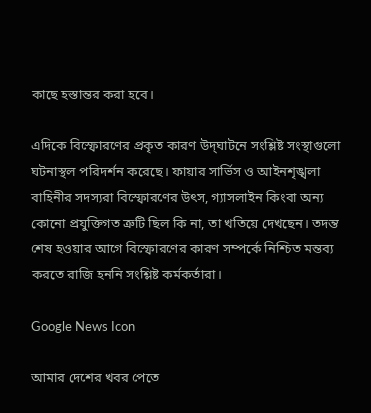কাছে হস্তান্তর করা হবে।

এদিকে বিস্ফোরণের প্রকৃত কারণ উদ্‌ঘাটনে সংশ্লিষ্ট সংস্থাগুলো ঘটনাস্থল পরিদর্শন করেছে। ফায়ার সার্ভিস ও আইনশৃঙ্খলা বাহিনীর সদস্যরা বিস্ফোরণের উৎস, গ্যাসলাইন কিংবা অন্য কোনো প্রযুক্তিগত ত্রুটি ছিল কি না, তা খতিয়ে দেখছেন। তদন্ত শেষ হওয়ার আগে বিস্ফোরণের কারণ সম্পর্কে নিশ্চিত মন্তব্য করতে রাজি হননি সংশ্লিষ্ট কর্মকর্তারা।

Google News Icon

আমার দেশের খবর পেতে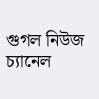গুগল নিউজ চ্যানেল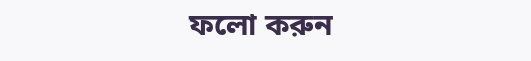ফলো করুন